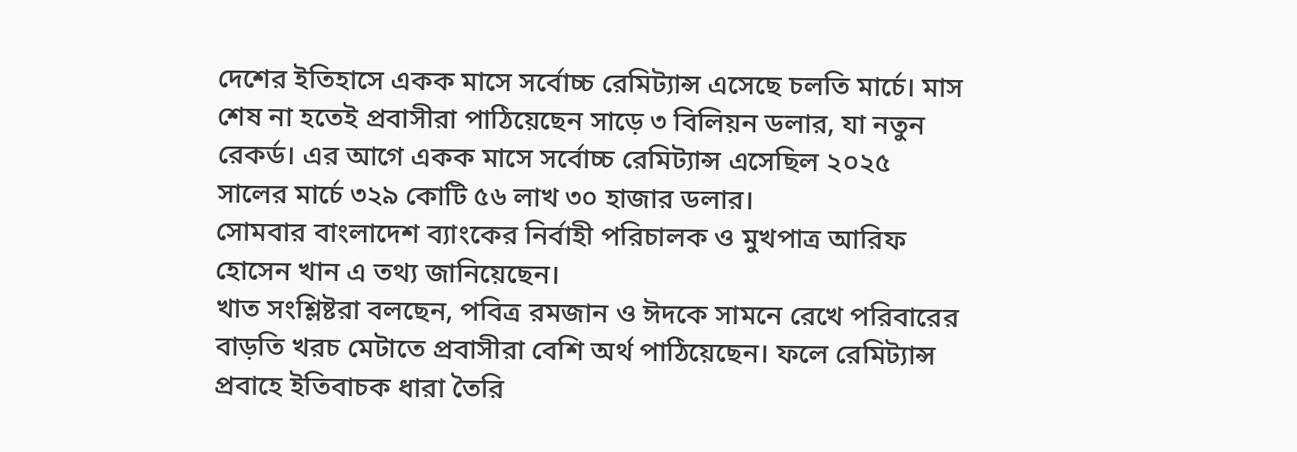দেশের ইতিহাসে একক মাসে সর্বোচ্চ রেমিট্যান্স এসেছে চলতি মার্চে। মাস শেষ না হতেই প্রবাসীরা পাঠিয়েছেন সাড়ে ৩ বিলিয়ন ডলার, যা নতুন রেকর্ড। এর আগে একক মাসে সর্বোচ্চ রেমিট্যান্স এসেছিল ২০২৫ সালের মার্চে ৩২৯ কোটি ৫৬ লাখ ৩০ হাজার ডলার।
সোমবার বাংলাদেশ ব্যাংকের নির্বাহী পরিচালক ও মুখপাত্র আরিফ হোসেন খান এ তথ্য জানিয়েছেন।
খাত সংশ্লিষ্টরা বলছেন, পবিত্র রমজান ও ঈদকে সামনে রেখে পরিবারের বাড়তি খরচ মেটাতে প্রবাসীরা বেশি অর্থ পাঠিয়েছেন। ফলে রেমিট্যান্স প্রবাহে ইতিবাচক ধারা তৈরি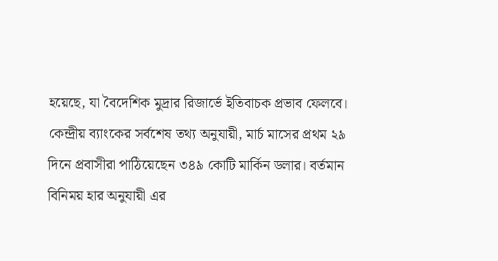হয়েছে, যা বৈদেশিক মুদ্রার রিজার্ভে ইতিবাচক প্রভাব ফেলবে।
কেন্দ্রীয় ব্যাংকের সর্বশেষ তথ্য অনুযায়ী, মার্চ মাসের প্রথম ২৯ দিনে প্রবাসীরা পাঠিয়েছেন ৩৪৯ কোটি মার্কিন ডলার। বর্তমান বিনিময় হার অনুযায়ী এর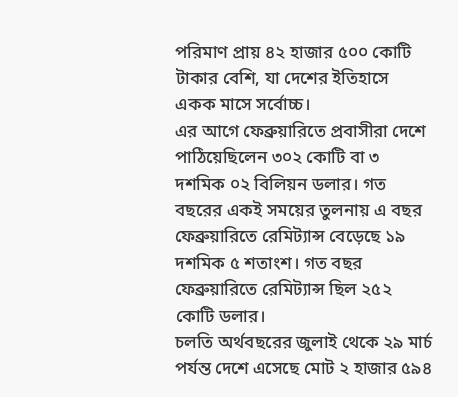পরিমাণ প্রায় ৪২ হাজার ৫০০ কোটি টাকার বেশি, যা দেশের ইতিহাসে একক মাসে সর্বোচ্চ।
এর আগে ফেব্রুয়ারিতে প্রবাসীরা দেশে পাঠিয়েছিলেন ৩০২ কোটি বা ৩ দশমিক ০২ বিলিয়ন ডলার। গত বছরের একই সময়ের তুলনায় এ বছর ফেব্রুয়ারিতে রেমিট্যান্স বেড়েছে ১৯ দশমিক ৫ শতাংশ। গত বছর ফেব্রুয়ারিতে রেমিট্যান্স ছিল ২৫২ কোটি ডলার।
চলতি অর্থবছরের জুলাই থেকে ২৯ মার্চ পর্যন্ত দেশে এসেছে মোট ২ হাজার ৫৯৪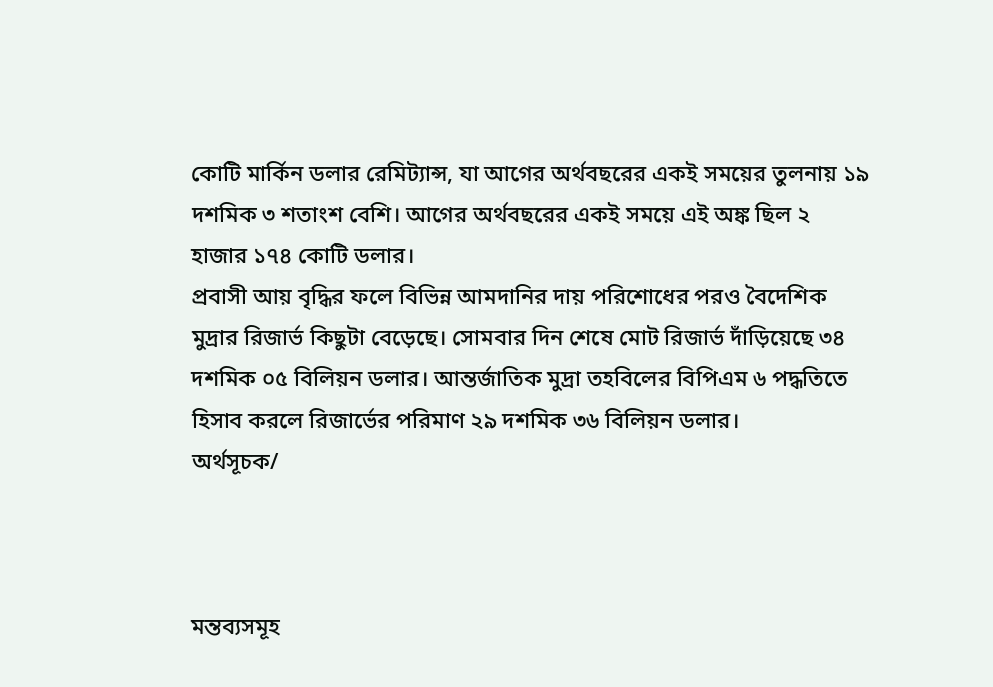কোটি মার্কিন ডলার রেমিট্যান্স, যা আগের অর্থবছরের একই সময়ের তুলনায় ১৯ দশমিক ৩ শতাংশ বেশি। আগের অর্থবছরের একই সময়ে এই অঙ্ক ছিল ২ হাজার ১৭৪ কোটি ডলার।
প্রবাসী আয় বৃদ্ধির ফলে বিভিন্ন আমদানির দায় পরিশোধের পরও বৈদেশিক মুদ্রার রিজার্ভ কিছুটা বেড়েছে। সোমবার দিন শেষে মোট রিজার্ভ দাঁড়িয়েছে ৩৪ দশমিক ০৫ বিলিয়ন ডলার। আন্তর্জাতিক মুদ্রা তহবিলের বিপিএম ৬ পদ্ধতিতে হিসাব করলে রিজার্ভের পরিমাণ ২৯ দশমিক ৩৬ বিলিয়ন ডলার।
অর্থসূচক/



মন্তব্যসমূহ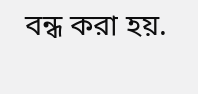বন্ধ করা হয়.